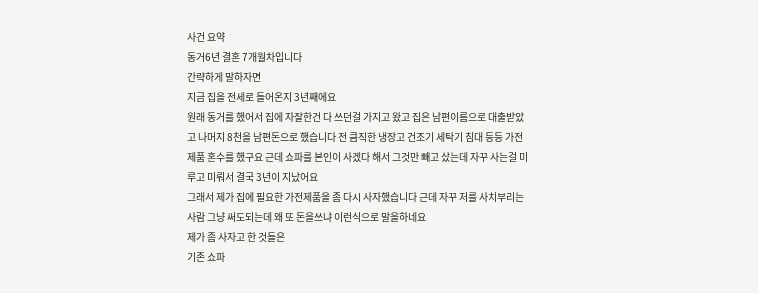사건 요약
동거6년 결혼 7개월차입니다
간략하게 말하자면
지금 집을 전세로 들어온지 3년째에요
원래 동거를 했어서 집에 자잘한건 다 쓰던걸 가지고 왔고 집은 남편이름으로 대출받았고 나머지 8천을 남편돈으로 했습니다 전 큼직한 냉장고 건조기 세탁기 침대 등등 가전제품 혼수를 했구요 근데 쇼파를 본인이 사겠다 해서 그것만 빼고 샀는데 자꾸 사는걸 미루고 미뤄서 결국 3년이 지났어요
그래서 제가 집에 필요한 가전제품을 좀 다시 사자했습니다 근데 자꾸 저를 사치부리는 사람 그냥 써도되는데 왜 또 돈을쓰냐 이런식으로 말을하네요
제가 좀 사자고 한 것들은
기존 쇼파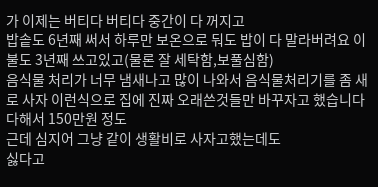가 이제는 버티다 버티다 중간이 다 꺼지고
밥솥도 6년째 써서 하루만 보온으로 둬도 밥이 다 말라버려요 이불도 3년째 쓰고있고(물론 잘 세탁함,보풀심함)
음식물 처리가 너무 냄새나고 많이 나와서 음식물처리기를 좀 새로 사자 이런식으로 집에 진짜 오래쓴것들만 바꾸자고 했습니다 다해서 150만원 정도
근데 심지어 그냥 같이 생활비로 사자고했는데도
싫다고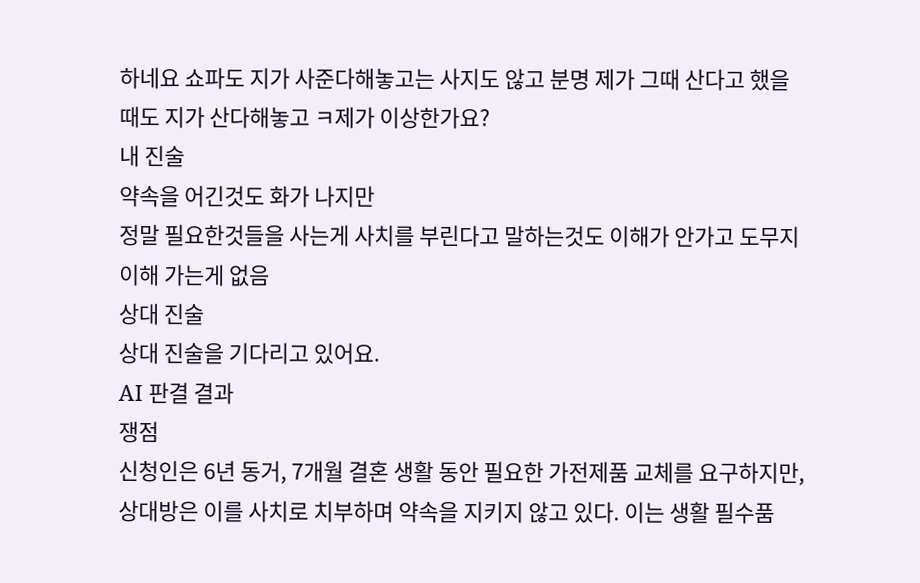하네요 쇼파도 지가 사준다해놓고는 사지도 않고 분명 제가 그때 산다고 했을때도 지가 산다해놓고 ㅋ제가 이상한가요?
내 진술
약속을 어긴것도 화가 나지만
정말 필요한것들을 사는게 사치를 부린다고 말하는것도 이해가 안가고 도무지 이해 가는게 없음
상대 진술
상대 진술을 기다리고 있어요.
AI 판결 결과
쟁점
신청인은 6년 동거, 7개월 결혼 생활 동안 필요한 가전제품 교체를 요구하지만, 상대방은 이를 사치로 치부하며 약속을 지키지 않고 있다. 이는 생활 필수품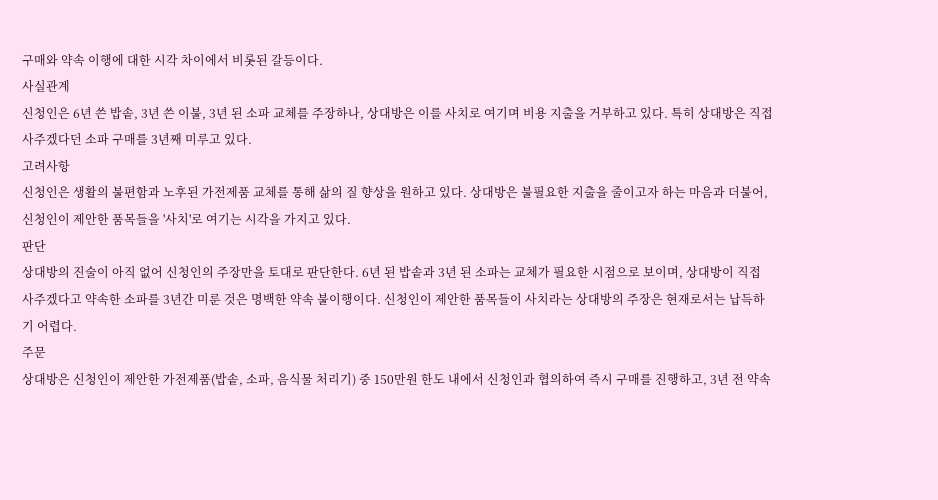구매와 약속 이행에 대한 시각 차이에서 비롯된 갈등이다.
사실관계
신청인은 6년 쓴 밥솥, 3년 쓴 이불, 3년 된 소파 교체를 주장하나, 상대방은 이를 사치로 여기며 비용 지출을 거부하고 있다. 특히 상대방은 직접 사주겠다던 소파 구매를 3년째 미루고 있다.
고려사항
신청인은 생활의 불편함과 노후된 가전제품 교체를 통해 삶의 질 향상을 원하고 있다. 상대방은 불필요한 지출을 줄이고자 하는 마음과 더불어, 신청인이 제안한 품목들을 '사치'로 여기는 시각을 가지고 있다.
판단
상대방의 진술이 아직 없어 신청인의 주장만을 토대로 판단한다. 6년 된 밥솥과 3년 된 소파는 교체가 필요한 시점으로 보이며, 상대방이 직접 사주겠다고 약속한 소파를 3년간 미룬 것은 명백한 약속 불이행이다. 신청인이 제안한 품목들이 사치라는 상대방의 주장은 현재로서는 납득하기 어렵다.
주문
상대방은 신청인이 제안한 가전제품(밥솥, 소파, 음식물 처리기) 중 150만원 한도 내에서 신청인과 협의하여 즉시 구매를 진행하고, 3년 전 약속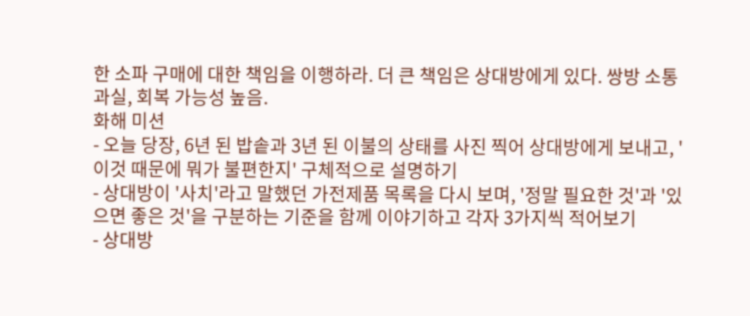한 소파 구매에 대한 책임을 이행하라. 더 큰 책임은 상대방에게 있다. 쌍방 소통 과실, 회복 가능성 높음.
화해 미션
- 오늘 당장, 6년 된 밥솥과 3년 된 이불의 상태를 사진 찍어 상대방에게 보내고, '이것 때문에 뭐가 불편한지' 구체적으로 설명하기
- 상대방이 '사치'라고 말했던 가전제품 목록을 다시 보며, '정말 필요한 것'과 '있으면 좋은 것'을 구분하는 기준을 함께 이야기하고 각자 3가지씩 적어보기
- 상대방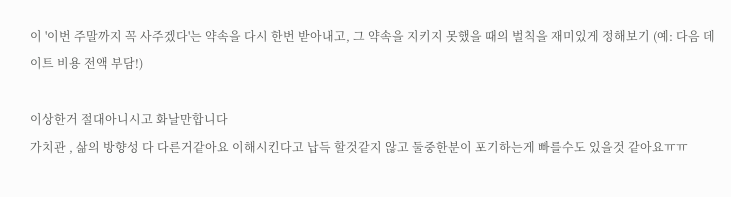이 '이번 주말까지 꼭 사주겠다'는 약속을 다시 한번 받아내고, 그 약속을 지키지 못했을 때의 벌칙을 재미있게 정해보기 (예: 다음 데이트 비용 전액 부담!)

이상한거 절대아니시고 화날만합니다
가치관 , 삶의 방향성 다 다른거같아요 이해시킨다고 납득 할것같지 않고 둘중한분이 포기하는게 빠를수도 있을것 같아요ㅠㅠ